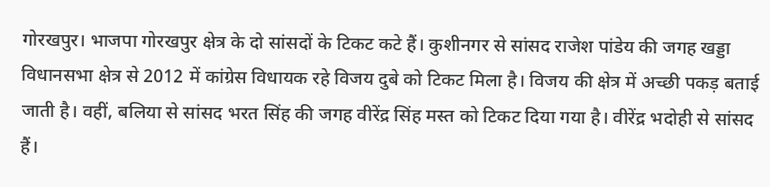गोरखपुर। भाजपा गोरखपुर क्षेत्र के दो सांसदों के टिकट कटे हैं। कुशीनगर से सांसद राजेश पांडेय की जगह खड्डा विधानसभा क्षेत्र से 2012 में कांग्रेस विधायक रहे विजय दुबे को टिकट मिला है। विजय की क्षेत्र में अच्छी पकड़ बताई जाती है। वहीं, बलिया से सांसद भरत सिंह की जगह वीरेंद्र सिंह मस्त को टिकट दिया गया है। वीरेंद्र भदोही से सांसद हैं।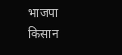भाजपा किसान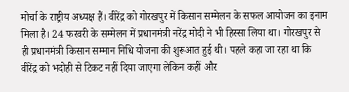मोर्चा के राष्ट्रीय अध्यक्ष हैं। वीरेंद्र को गोरखपुर में किसान सम्मेलन के सफल आयोजन का इनाम मिला है। 24 फरवरी के सम्मेलन में प्रधानमंत्री नरेंद्र मोदी ने भी हिस्सा लिया था। गोरखपुर से ही प्रधानमंत्री किसान सम्मान निधि योजना की शुरूआत हुई थी। पहले कहा जा रहा था कि वीरेंद्र को भदोही से टिकट नहीं दिया जाएगा लेकिन कहीं और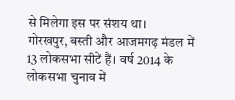से मिलेगा इस पर संशय था।
गोरखपुर, बस्ती और आजमगढ़ मंडल में 13 लोकसभा सीटें हैं। वर्ष 2014 के लोकसभा चुनाव में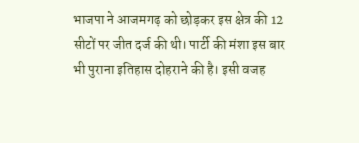भाजपा ने आजमगढ़ को छोड़कर इस क्षेत्र की 12 सीटों पर जीत दर्ज की थी। पार्टी की मंशा इस बार भी पुराना इतिहास दोहराने की है। इसी वजह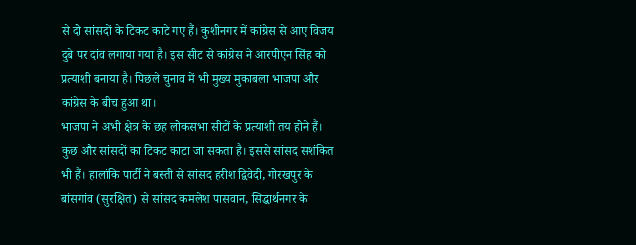से दो सांसदों के टिकट काटे गए हैं। कुशीनगर में कांग्रेस से आए विजय दुबे पर दांव लगाया गया है। इस सीट से कांग्रेस ने आरपीएन सिंह को प्रत्याशी बनाया है। पिछले चुनाव में भी मुख्य मुकाबला भाजपा और कांग्रेस के बीच हुआ था।
भाजपा ने अभी क्षेत्र के छह लोकसभा सीटों के प्रत्याशी तय होने हैं।
कुछ और सांसदों का टिकट काटा जा सकता है। इससे सांसद सशंकित भी हैं। हालांकि पार्टी ने बस्ती से सांसद हरीश द्विवेदी, गोरखपुर के बांसगांव (सुरक्षित) से सांसद कमलेश पासवान, सिद्धार्थनगर के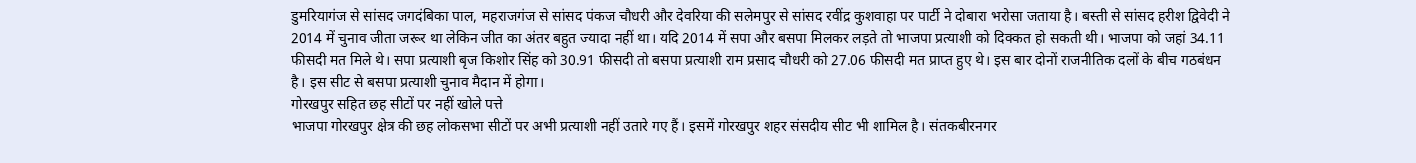डुमरियागंज से सांसद जगदंबिका पाल, महराजगंज से सांसद पंकज चौधरी और देवरिया की सलेमपुर से सांसद रवींद्र कुशवाहा पर पार्टी ने दोबारा भरोसा जताया है। बस्ती से सांसद हरीश द्विवेदी ने 2014 में चुनाव जीता जरूर था लेकिन जीत का अंतर बहुत ज्यादा नहीं था। यदि 2014 में सपा और बसपा मिलकर लड़ते तो भाजपा प्रत्याशी को दिक्कत हो सकती थी। भाजपा को जहां 34.11 फीसदी मत मिले थे। सपा प्रत्याशी बृज किशोर सिंह को 30.91 फीसदी तो बसपा प्रत्याशी राम प्रसाद चौधरी को 27.06 फीसदी मत प्राप्त हुए थे। इस बार दोनों राजनीतिक दलों के बीच गठबंधन है। इस सीट से बसपा प्रत्याशी चुनाव मैदान में होगा।
गोरखपुर सहित छह सीटों पर नहीं खोले पत्ते
भाजपा गोरखपुर क्षेत्र की छह लोकसभा सीटों पर अभी प्रत्याशी नहीं उतारे गए हैं। इसमें गोरखपुर शहर संसदीय सीट भी शामिल है। संतकबीरनगर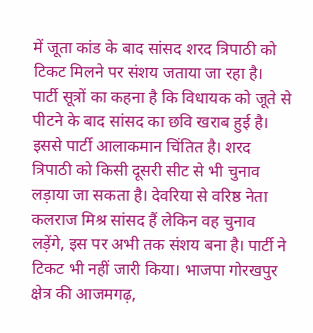में जूता कांड के बाद सांसद शरद त्रिपाठी को टिकट मिलने पर संशय जताया जा रहा है। पार्टी सूत्रों का कहना है कि विधायक को जूते से पीटने के बाद सांसद का छवि खराब हुई है। इससे पार्टी आलाकमान चिंतित है। शरद त्रिपाठी को किसी दूसरी सीट से भी चुनाव लड़ाया जा सकता है। देवरिया से वरिष्ठ नेता कलराज मिश्र सांसद हैं लेकिन वह चुनाव लड़ेंगे, इस पर अभी तक संशय बना है। पार्टी ने टिकट भी नहीं जारी किया। भाजपा गोरखपुर क्षेत्र की आजमगढ़,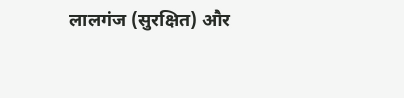लालगंज (सुरक्षित) और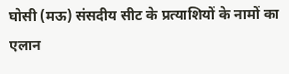घोसी (मऊ) संसदीय सीट के प्रत्याशियों के नामों का एलान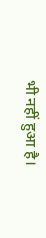भी नहीं हुआ है।